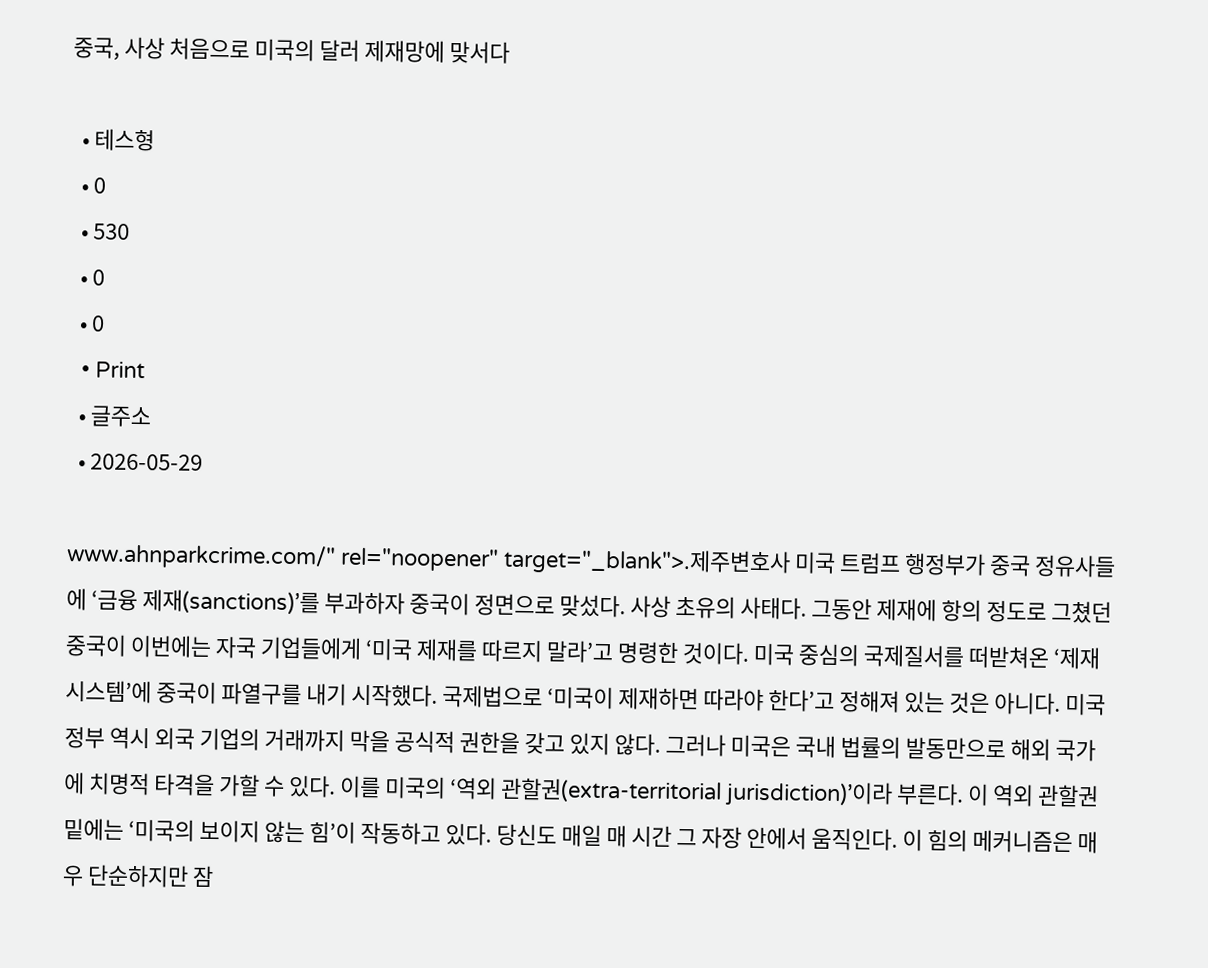중국, 사상 처음으로 미국의 달러 제재망에 맞서다

  • 테스형
  • 0
  • 530
  • 0
  • 0
  • Print
  • 글주소
  • 2026-05-29

www.ahnparkcrime.com/" rel="noopener" target="_blank">.제주변호사 미국 트럼프 행정부가 중국 정유사들에 ‘금융 제재(sanctions)’를 부과하자 중국이 정면으로 맞섰다. 사상 초유의 사태다. 그동안 제재에 항의 정도로 그쳤던 중국이 이번에는 자국 기업들에게 ‘미국 제재를 따르지 말라’고 명령한 것이다. 미국 중심의 국제질서를 떠받쳐온 ‘제재 시스템’에 중국이 파열구를 내기 시작했다. 국제법으로 ‘미국이 제재하면 따라야 한다’고 정해져 있는 것은 아니다. 미국 정부 역시 외국 기업의 거래까지 막을 공식적 권한을 갖고 있지 않다. 그러나 미국은 국내 법률의 발동만으로 해외 국가에 치명적 타격을 가할 수 있다. 이를 미국의 ‘역외 관할권(extra-territorial jurisdiction)’이라 부른다. 이 역외 관할권 밑에는 ‘미국의 보이지 않는 힘’이 작동하고 있다. 당신도 매일 매 시간 그 자장 안에서 움직인다. 이 힘의 메커니즘은 매우 단순하지만 잠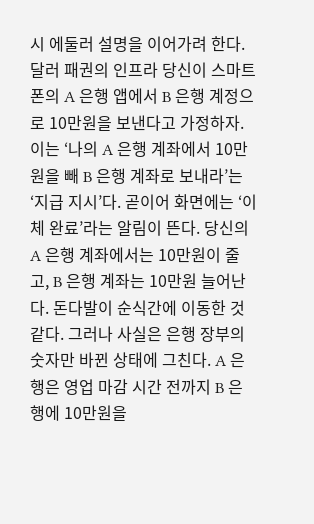시 에둘러 설명을 이어가려 한다. 달러 패권의 인프라 당신이 스마트폰의 A 은행 앱에서 B 은행 계정으로 10만원을 보낸다고 가정하자. 이는 ‘나의 A 은행 계좌에서 10만원을 빼 B 은행 계좌로 보내라’는 ‘지급 지시’다. 곧이어 화면에는 ‘이체 완료’라는 알림이 뜬다. 당신의 A 은행 계좌에서는 10만원이 줄고, B 은행 계좌는 10만원 늘어난다. 돈다발이 순식간에 이동한 것 같다. 그러나 사실은 은행 장부의 숫자만 바뀐 상태에 그친다. A 은행은 영업 마감 시간 전까지 B 은행에 10만원을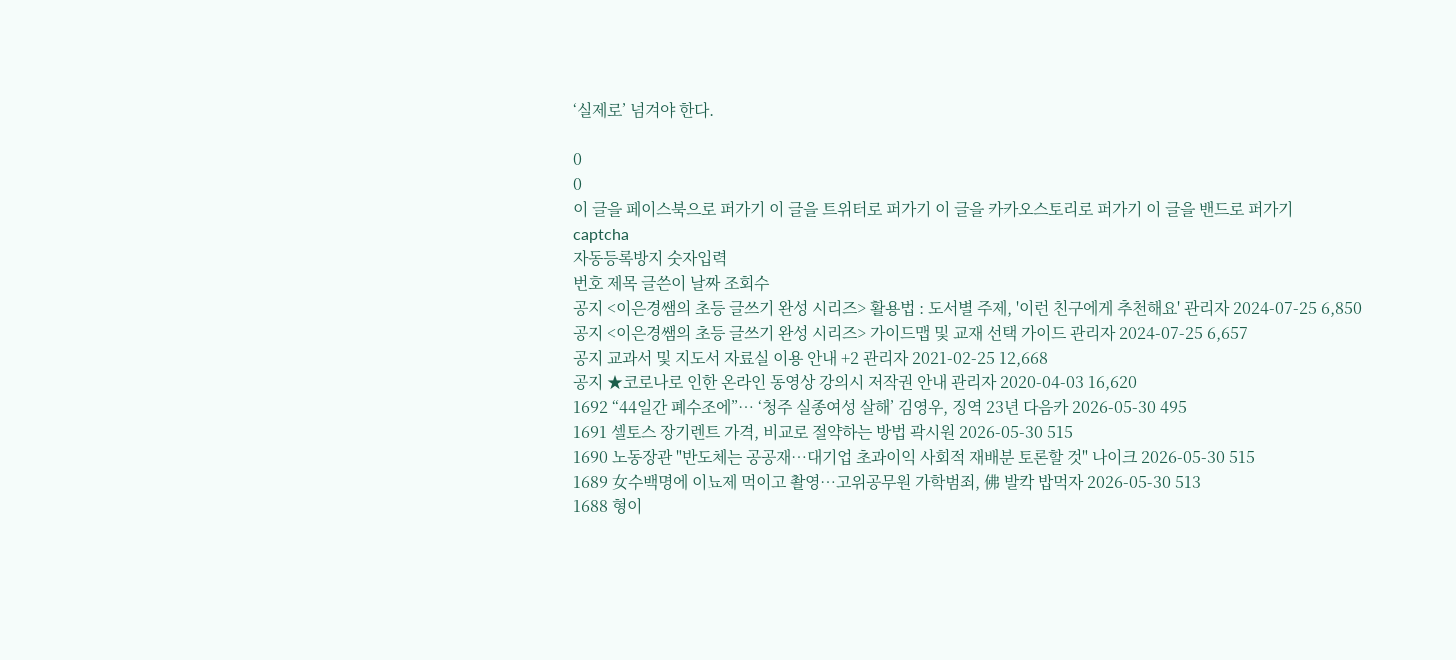‘실제로’ 넘겨야 한다.

0
0
이 글을 페이스북으로 퍼가기 이 글을 트위터로 퍼가기 이 글을 카카오스토리로 퍼가기 이 글을 밴드로 퍼가기
captcha
자동등록방지 숫자입력
번호 제목 글쓴이 날짜 조회수
공지 <이은경쌤의 초등 글쓰기 완성 시리즈> 활용법 : 도서별 주제, '이런 친구에게 추천해요' 관리자 2024-07-25 6,850
공지 <이은경쌤의 초등 글쓰기 완성 시리즈> 가이드맵 및 교재 선택 가이드 관리자 2024-07-25 6,657
공지 교과서 및 지도서 자료실 이용 안내 +2 관리자 2021-02-25 12,668
공지 ★코로나로 인한 온라인 동영상 강의시 저작권 안내 관리자 2020-04-03 16,620
1692 “44일간 폐수조에”… ‘청주 실종여성 살해’ 김영우, 징역 23년 다음카 2026-05-30 495
1691 셀토스 장기렌트 가격, 비교로 절약하는 방법 곽시원 2026-05-30 515
1690 노동장관 "반도체는 공공재…대기업 초과이익 사회적 재배분 토론할 것" 나이크 2026-05-30 515
1689 女수백명에 이뇨제 먹이고 촬영…고위공무원 가학범죄, 佛 발칵 밥먹자 2026-05-30 513
1688 형이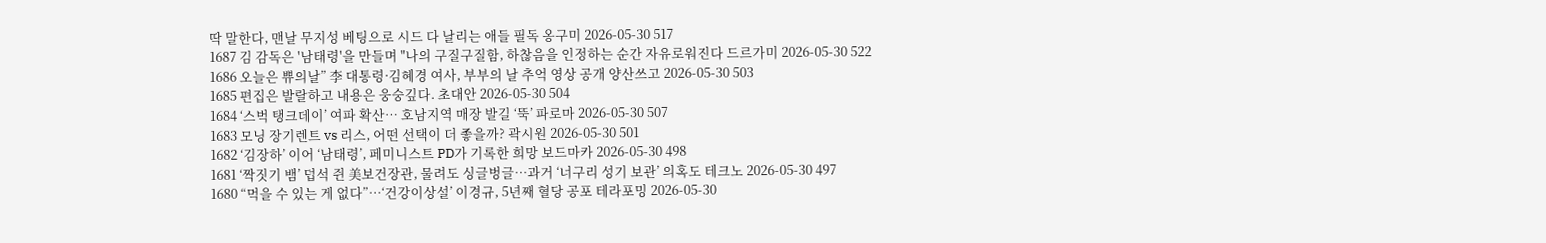딱 말한다, 맨날 무지성 베팅으로 시드 다 날리는 애들 필독 옹구미 2026-05-30 517
1687 김 감독은 '남태령'을 만들며 "나의 구질구질함, 하찮음을 인정하는 순간 자유로워진다 드르가미 2026-05-30 522
1686 오늘은 쀼의날” 李 대통령·김혜경 여사, 부부의 날 추억 영상 공개 양산쓰고 2026-05-30 503
1685 편집은 발랄하고 내용은 웅숭깊다. 초대안 2026-05-30 504
1684 ‘스벅 탱크데이’ 여파 확산… 호남지역 매장 발길 ‘뚝’ 파로마 2026-05-30 507
1683 모닝 장기렌트 vs 리스, 어떤 선택이 더 좋을까? 곽시원 2026-05-30 501
1682 ‘김장하’ 이어 ‘남태령’, 페미니스트 PD가 기록한 희망 보드마카 2026-05-30 498
1681 ‘짝짓기 뱀’ 덥석 쥔 美보건장관, 물려도 싱글벙글…과거 ‘너구리 성기 보관’ 의혹도 테크노 2026-05-30 497
1680 “먹을 수 있는 게 없다”…‘건강이상설’ 이경규, 5년째 혈당 공포 테라포밍 2026-05-30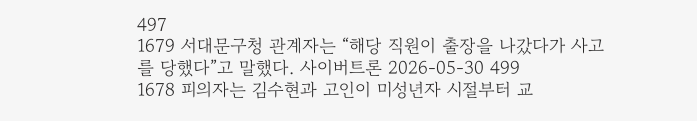497
1679 서대문구청 관계자는 “해당 직원이 출장을 나갔다가 사고를 당했다”고 말했다. 사이버트론 2026-05-30 499
1678 피의자는 김수현과 고인이 미성년자 시절부터 교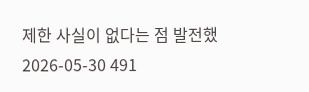제한 사실이 없다는 점 발전했 2026-05-30 491